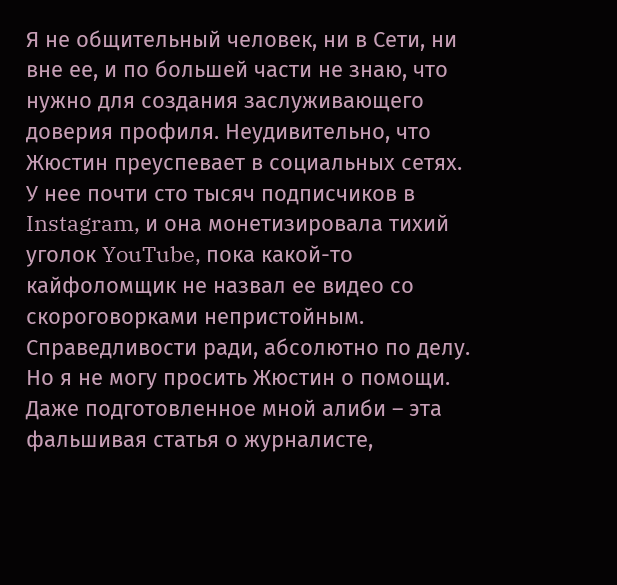Я не общительный человек, ни в Сети, ни вне ее, и по большей части не знаю, что нужно для создания заслуживающего доверия профиля. Неудивительно, что Жюстин преуспевает в социальных сетях. У нее почти сто тысяч подписчиков в Instagram, и она монетизировала тихий уголок YouTube, пока какой-то кайфоломщик не назвал ее видео со скороговорками непристойным. Справедливости ради, абсолютно по делу. Но я не могу просить Жюстин о помощи. Даже подготовленное мной алиби – эта фальшивая статья о журналисте,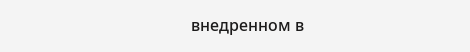внедренном в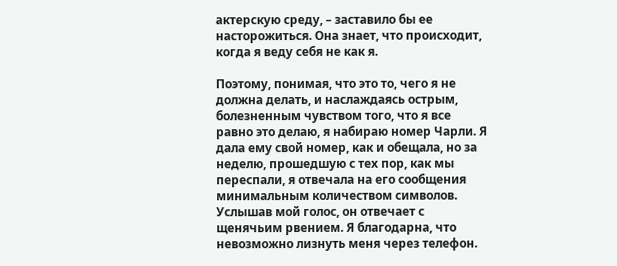актерскую среду, – заставило бы ее насторожиться. Она знает, что происходит, когда я веду себя не как я.

Поэтому, понимая, что это то, чего я не должна делать, и наслаждаясь острым, болезненным чувством того, что я все равно это делаю, я набираю номер Чарли. Я дала ему свой номер, как и обещала, но за неделю, прошедшую с тех пор, как мы переспали, я отвечала на его сообщения минимальным количеством символов. Услышав мой голос, он отвечает с щенячьим рвением. Я благодарна, что невозможно лизнуть меня через телефон.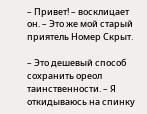– Привет! – восклицает он. – Это же мой старый приятель Номер Скрыт.

– Это дешевый способ сохранить ореол таинственности. – Я откидываюсь на спинку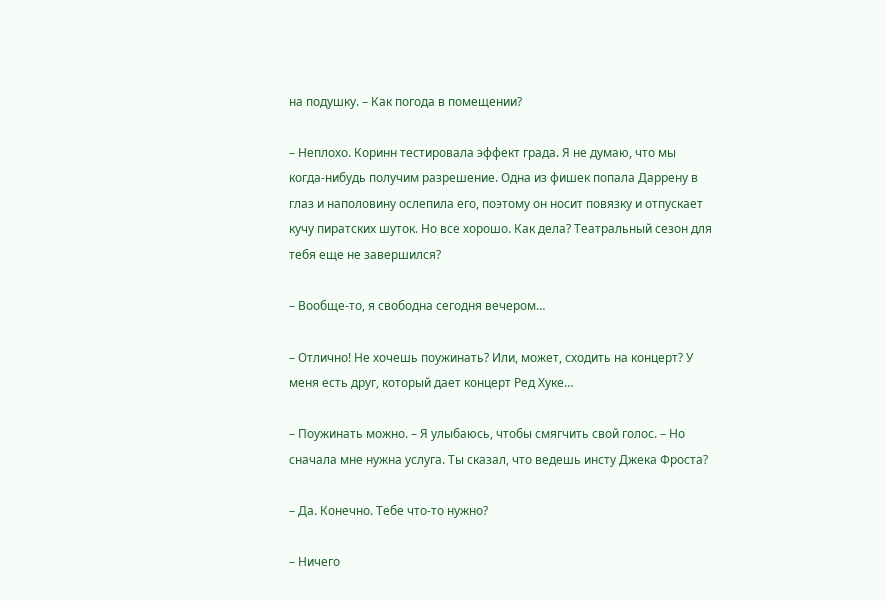на подушку. – Как погода в помещении?

– Неплохо. Коринн тестировала эффект града. Я не думаю, что мы когда-нибудь получим разрешение. Одна из фишек попала Даррену в глаз и наполовину ослепила его, поэтому он носит повязку и отпускает кучу пиратских шуток. Но все хорошо. Как дела? Театральный сезон для тебя еще не завершился?

– Вообще-то, я свободна сегодня вечером…

– Отлично! Не хочешь поужинать? Или, может, сходить на концерт? У меня есть друг, который дает концерт Ред Хуке…

– Поужинать можно. – Я улыбаюсь, чтобы смягчить свой голос. – Но сначала мне нужна услуга. Ты сказал, что ведешь инсту Джека Фроста?

– Да. Конечно. Тебе что-то нужно?

– Ничего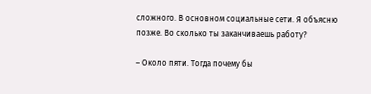сложного. В основном социальные сети. Я объясню позже. Во сколько ты заканчиваешь работу?

– Около пяти. Тогда почему бы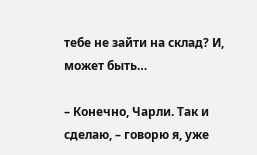тебе не зайти на склад? И, может быть…

– Конечно, Чарли. Так и сделаю, – говорю я, уже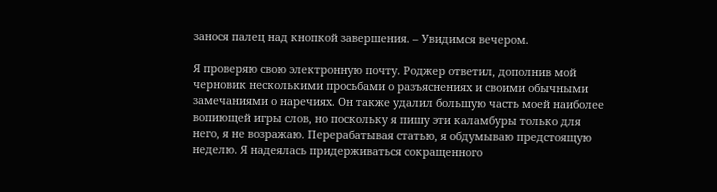занося палец над кнопкой завершения. – Увидимся вечером.

Я проверяю свою электронную почту. Роджер ответил, дополнив мой черновик несколькими просьбами о разъяснениях и своими обычными замечаниями о наречиях. Он также удалил большую часть моей наиболее вопиющей игры слов, но поскольку я пишу эти каламбуры только для него, я не возражаю. Перерабатывая статью, я обдумываю предстоящую неделю. Я надеялась придерживаться сокращенного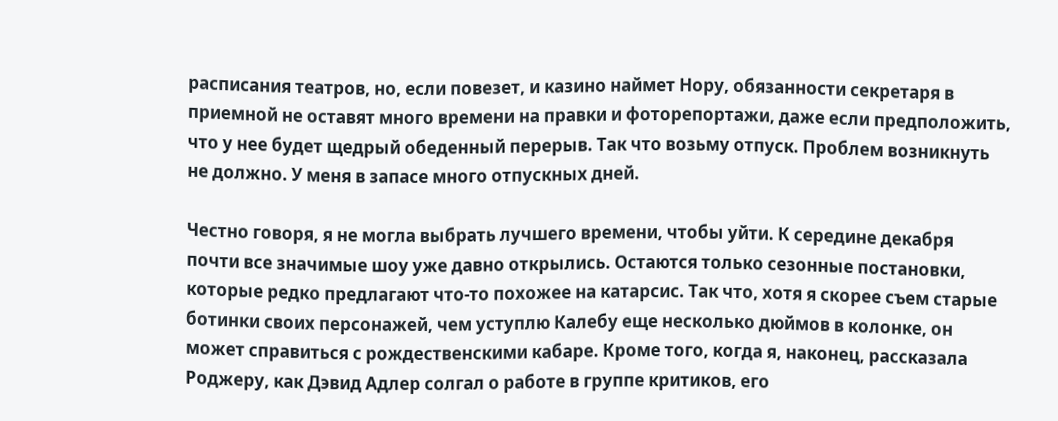расписания театров, но, если повезет, и казино наймет Нору, обязанности секретаря в приемной не оставят много времени на правки и фоторепортажи, даже если предположить, что у нее будет щедрый обеденный перерыв. Так что возьму отпуск. Проблем возникнуть не должно. У меня в запасе много отпускных дней.

Честно говоря, я не могла выбрать лучшего времени, чтобы уйти. К середине декабря почти все значимые шоу уже давно открылись. Остаются только сезонные постановки, которые редко предлагают что-то похожее на катарсис. Так что, хотя я скорее съем старые ботинки своих персонажей, чем уступлю Калебу еще несколько дюймов в колонке, он может справиться с рождественскими кабаре. Кроме того, когда я, наконец, рассказала Роджеру, как Дэвид Адлер солгал о работе в группе критиков, его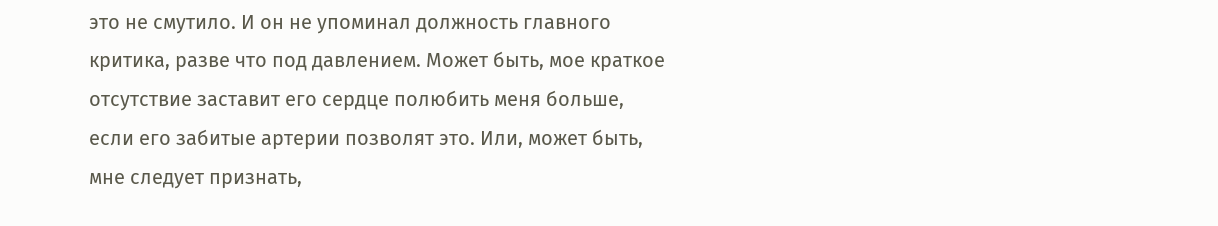это не смутило. И он не упоминал должность главного критика, разве что под давлением. Может быть, мое краткое отсутствие заставит его сердце полюбить меня больше, если его забитые артерии позволят это. Или, может быть, мне следует признать,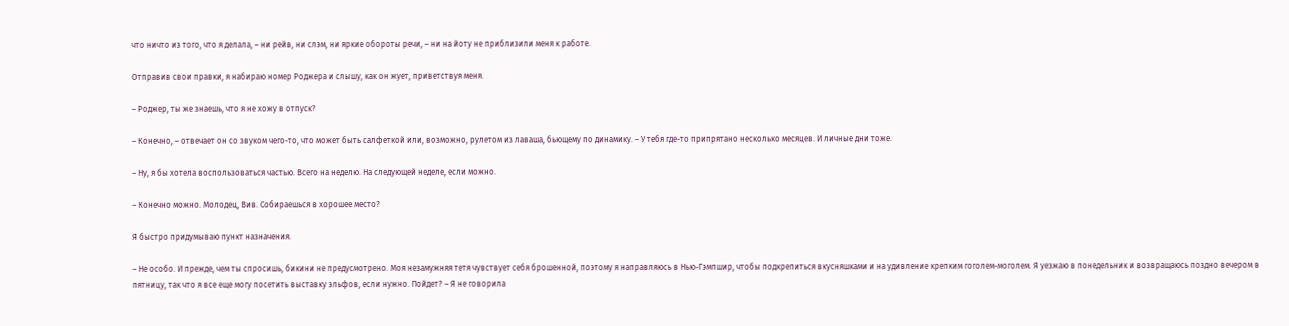что ничто из того, что я делала, – ни рейв, ни слэм, ни яркие обороты речи, – ни на йоту не приблизили меня к работе.

Отправив свои правки, я набираю номер Роджера и слышу, как он жует, приветствуя меня.

– Роджер, ты же знаешь, что я не хожу в отпуск?

– Конечно, – отвечает он со звуком чего-то, что может быть салфеткой или, возможно, рулетом из лаваша, бьющему по динамику. – У тебя где-то припрятано несколько месяцев. И личные дни тоже.

– Ну, я бы хотела воспользоваться частью. Всего на неделю. На следующей неделе, если можно.

– Конечно можно. Молодец, Вив. Собираешься в хорошее место?

Я быстро придумываю пункт назначения.

– Не особо. И прежде, чем ты спросишь, бикини не предусмотрено. Моя незамужняя тетя чувствует себя брошенной, поэтому я направляюсь в Нью-Гэмпшир, чтобы подкрепиться вкусняшками и на удивление крепким гоголем-моголем. Я уезжаю в понедельник и возвращаюсь поздно вечером в пятницу, так что я все еще могу посетить выставку эльфов, если нужно. Пойдет? – Я не говорила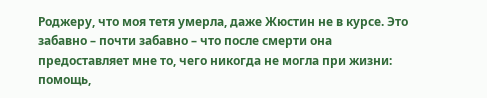Роджеру, что моя тетя умерла, даже Жюстин не в курсе. Это забавно – почти забавно – что после смерти она предоставляет мне то, чего никогда не могла при жизни: помощь,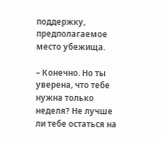поддержку, предполагаемое место убежища.

– Конечно. Но ты уверена, что тебе нужна только неделя? Не лучше ли тебе остаться на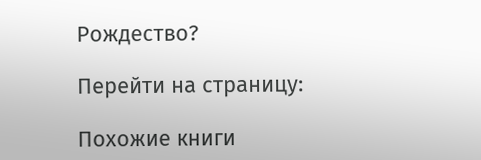Рождество?

Перейти на страницу:

Похожие книги